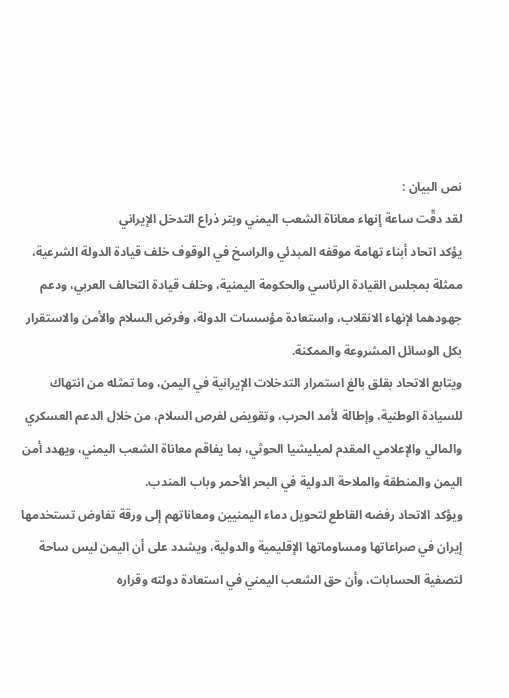نص البيان :
لقد دقّت ساعة إنهاء معاناة الشعب اليمني وبتر ذراع التدخل الإيراني
يؤكد اتحاد أبناء تهامة موقفه المبدئي والراسخ في الوقوف خلف قيادة الدولة الشرعية، ممثلة بمجلس القيادة الرئاسي والحكومة اليمنية، وخلف قيادة التحالف العربي، ودعم جهودهما لإنهاء الانقلاب، واستعادة مؤسسات الدولة، وفرض السلام والأمن والاستقرار بكل الوسائل المشروعة والممكنة.
ويتابع الاتحاد بقلق بالغ استمرار التدخلات الإيرانية في اليمن، وما تمثله من انتهاك للسيادة الوطنية، وإطالة لأمد الحرب، وتقويض لفرص السلام، من خلال الدعم العسكري والمالي والإعلامي المقدم لميليشيا الحوثي، بما يفاقم معاناة الشعب اليمني، ويهدد أمن اليمن والمنطقة والملاحة الدولية في البحر الأحمر وباب المندب.
ويؤكد الاتحاد رفضه القاطع لتحويل دماء اليمنيين ومعاناتهم إلى ورقة تفاوض تستخدمها إيران في صراعاتها ومساوماتها الإقليمية والدولية، ويشدد على أن اليمن ليس ساحة لتصفية الحسابات، وأن حق الشعب اليمني في استعادة دولته وقراره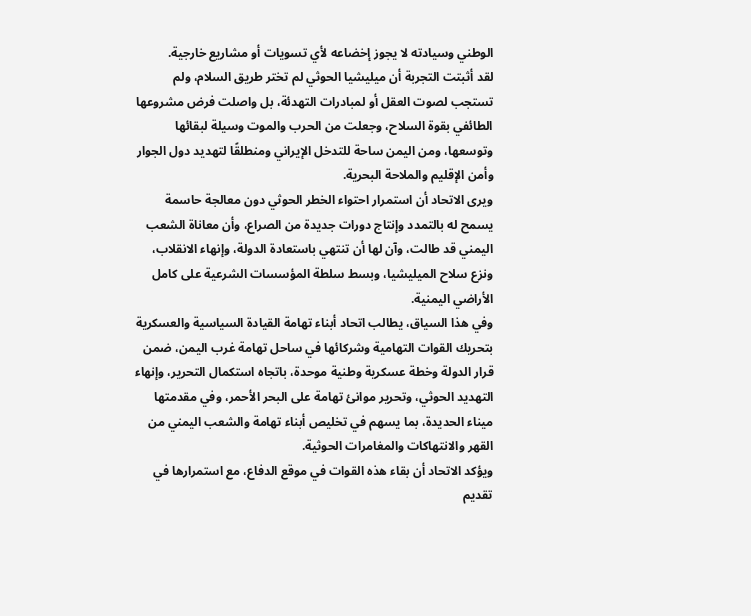الوطني وسيادته لا يجوز إخضاعه لأي تسويات أو مشاريع خارجية.
لقد أثبتت التجربة أن ميليشيا الحوثي لم تختر طريق السلام، ولم تستجب لصوت العقل أو لمبادرات التهدئة، بل واصلت فرض مشروعها الطائفي بقوة السلاح، وجعلت من الحرب والموت وسيلة لبقائها وتوسعها، ومن اليمن ساحة للتدخل الإيراني ومنطلقًا لتهديد دول الجوار وأمن الإقليم والملاحة البحرية.
ويرى الاتحاد أن استمرار احتواء الخطر الحوثي دون معالجة حاسمة يسمح له بالتمدد وإنتاج دورات جديدة من الصراع، وأن معاناة الشعب اليمني قد طالت، وآن لها أن تنتهي باستعادة الدولة، وإنهاء الانقلاب، ونزع سلاح الميليشيا، وبسط سلطة المؤسسات الشرعية على كامل الأراضي اليمنية.
وفي هذا السياق، يطالب اتحاد أبناء تهامة القيادة السياسية والعسكرية بتحريك القوات التهامية وشركائها في ساحل تهامة غرب اليمن، ضمن قرار الدولة وخطة عسكرية وطنية موحدة، باتجاه استكمال التحرير، وإنهاء التهديد الحوثي، وتحرير موانئ تهامة على البحر الأحمر، وفي مقدمتها ميناء الحديدة، بما يسهم في تخليص أبناء تهامة والشعب اليمني من القهر والانتهاكات والمغامرات الحوثية.
ويؤكد الاتحاد أن بقاء هذه القوات في موقع الدفاع، مع استمرارها في تقديم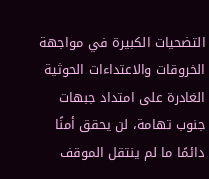التضحيات الكبيرة في مواجهة الخروقات والاعتداءات الحوثية الغادرة على امتداد جبهات جنوب تهامة، لن يحقق أمنًا دائمًا ما لم ينتقل الموقف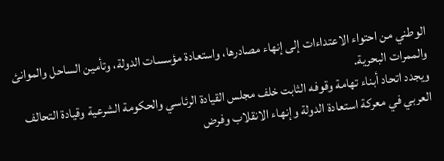الوطني من احتواء الاعتداءات إلى إنهاء مصادرها، واستعادة مؤسسات الدولة، وتأمين الساحل والموانئ والممرات البحرية.
ويجدد اتحاد أبناء تهامة وقوفه الثابت خلف مجلس القيادة الرئاسي والحكومة الشرعية وقيادة التحالف العربي في معركة استعادة الدولة وإنهاء الانقلاب وفرض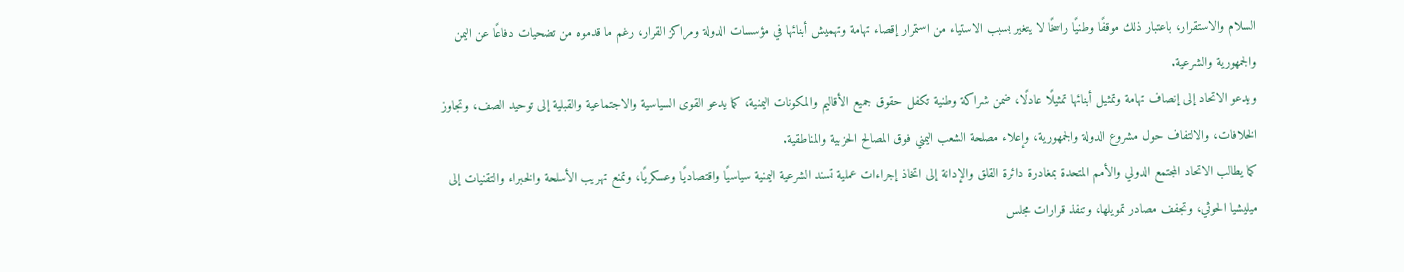السلام والاستقرار، باعتبار ذلك موقفًا وطنيًا راسخًا لا يتغير بسبب الاستياء من استمرار إقصاء تهامة وتهميش أبنائها في مؤسسات الدولة ومراكز القرار، رغم ما قدموه من تضحيات دفاعًا عن اليمن والجمهورية والشرعية.
ويدعو الاتحاد إلى إنصاف تهامة وتمثيل أبنائها تمثيلًا عادلًا، ضمن شراكة وطنية تكفل حقوق جميع الأقاليم والمكونات اليمنية، كما يدعو القوى السياسية والاجتماعية والقبلية إلى توحيد الصف، وتجاوز الخلافات، والالتفاف حول مشروع الدولة والجمهورية، وإعلاء مصلحة الشعب اليمني فوق المصالح الحزبية والمناطقية.
كما يطالب الاتحاد المجتمع الدولي والأمم المتحدة بمغادرة دائرة القلق والإدانة إلى اتخاذ إجراءات عملية تسند الشرعية اليمنية سياسيًا واقتصاديًا وعسكريًا، وتمنع تهريب الأسلحة والخبراء والتقنيات إلى ميليشيا الحوثي، وتجفف مصادر تمويلها، وتنفذ قرارات مجلس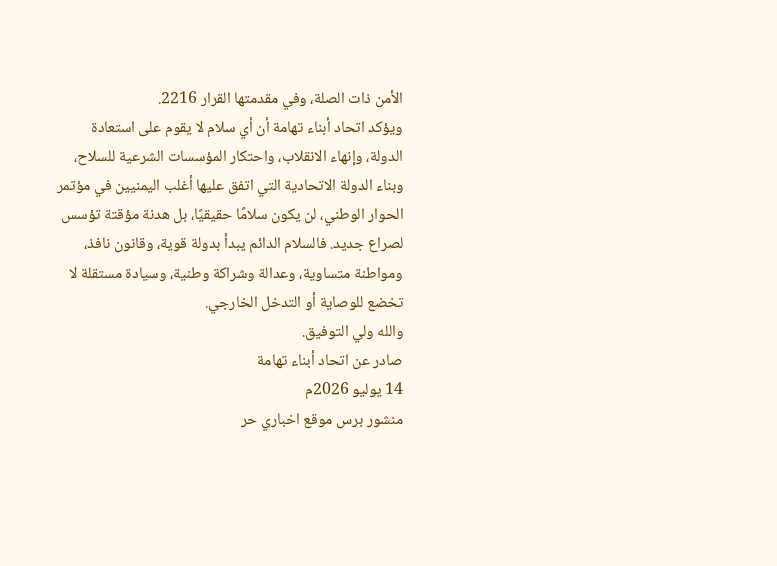الأمن ذات الصلة، وفي مقدمتها القرار 2216.
ويؤكد اتحاد أبناء تهامة أن أي سلام لا يقوم على استعادة الدولة، وإنهاء الانقلاب، واحتكار المؤسسات الشرعية للسلاح، وبناء الدولة الاتحادية التي اتفق عليها أغلب اليمنيين في مؤتمر الحوار الوطني، لن يكون سلامًا حقيقيًا، بل هدنة مؤقتة تؤسس لصراع جديد. فالسلام الدائم يبدأ بدولة قوية، وقانون نافذ، ومواطنة متساوية، وعدالة وشراكة وطنية، وسيادة مستقلة لا تخضع للوصاية أو التدخل الخارجي.
والله ولي التوفيق.
صادر عن اتحاد أبناء تهامة
14 يوليو 2026م
منشور برس موقع اخباري حر